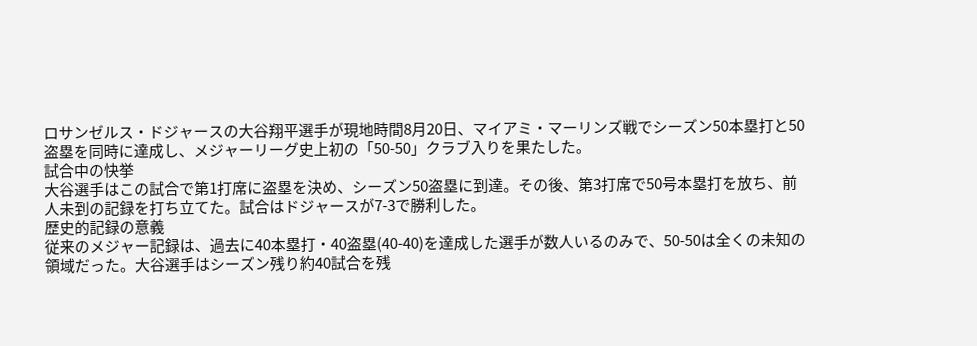ロサンゼルス・ドジャースの大谷翔平選手が現地時間8月20日、マイアミ・マーリンズ戦でシーズン50本塁打と50盗塁を同時に達成し、メジャーリーグ史上初の「50-50」クラブ入りを果たした。
試合中の快挙
大谷選手はこの試合で第1打席に盗塁を決め、シーズン50盗塁に到達。その後、第3打席で50号本塁打を放ち、前人未到の記録を打ち立てた。試合はドジャースが7-3で勝利した。
歴史的記録の意義
従来のメジャー記録は、過去に40本塁打・40盗塁(40-40)を達成した選手が数人いるのみで、50-50は全くの未知の領域だった。大谷選手はシーズン残り約40試合を残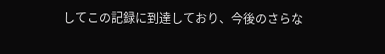してこの記録に到達しており、今後のさらな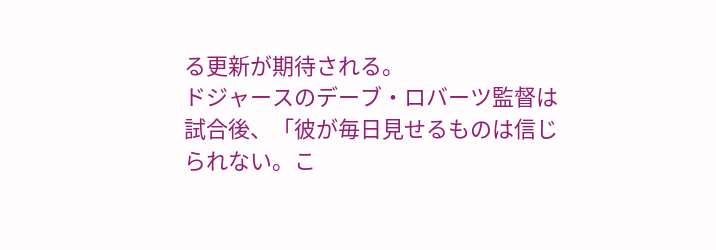る更新が期待される。
ドジャースのデーブ・ロバーツ監督は試合後、「彼が毎日見せるものは信じられない。こ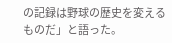の記録は野球の歴史を変えるものだ」と語った。